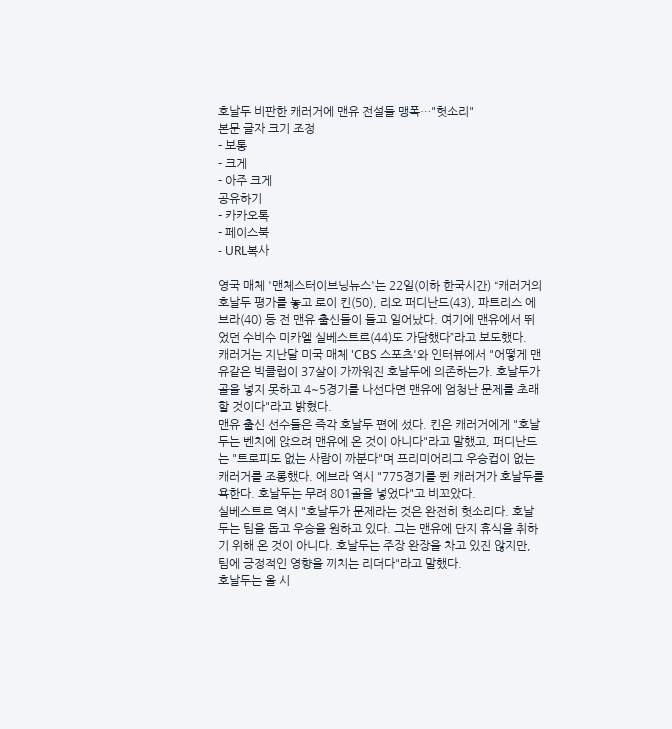호날두 비판한 캐러거에 맨유 전설들 맹폭…"헛소리"
본문 글자 크기 조정
- 보통
- 크게
- 아주 크게
공유하기
- 카카오톡
- 페이스북
- URL복사

영국 매체 '맨체스터이브닝뉴스'는 22일(이하 한국시간) “캐러거의 호날두 평가를 놓고 로이 킨(50), 리오 퍼디난드(43), 파트리스 에브라(40) 등 전 맨유 출신들이 들고 일어났다. 여기에 맨유에서 뛰었던 수비수 미카엘 실베스트르(44)도 가담했다”라고 보도했다.
캐러거는 지난달 미국 매체 'CBS 스포츠'와 인터뷰에서 "어떻게 맨유같은 빅클럽이 37살이 가까워진 호날두에 의존하는가. 호날두가 골을 넣지 못하고 4~5경기를 나선다면 맨유에 엄청난 문제를 초래할 것이다"라고 밝혔다.
맨유 출신 선수들은 즉각 호날두 편에 섰다. 킨은 캐러거에게 "호날두는 벤치에 앉으려 맨유에 온 것이 아니다"라고 말했고, 퍼디난드는 "트로피도 없는 사람이 까분다"며 프리미어리그 우승컵이 없는 캐러거를 조롱했다. 에브라 역시 "775경기를 뛴 캐러거가 호날두를 욕한다. 호날두는 무려 801골을 넣었다"고 비꼬았다.
실베스트르 역시 "호날두가 문제라는 것은 완전히 헛소리다. 호날두는 팀을 돕고 우승을 원하고 있다. 그는 맨유에 단지 휴식을 취하기 위해 온 것이 아니다. 호날두는 주장 완장을 차고 있진 않지만, 팀에 긍정적인 영향을 끼치는 리더다"라고 말했다.
호날두는 올 시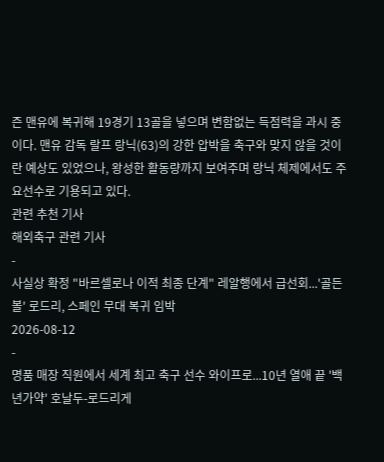즌 맨유에 복귀해 19경기 13골을 넣으며 변함없는 득점력을 과시 중이다. 맨유 감독 랄프 랑닉(63)의 강한 압박을 축구와 맞지 않을 것이란 예상도 있었으나, 왕성한 활동량까지 보여주며 랑닉 체제에서도 주요선수로 기용되고 있다.
관련 추천 기사
해외축구 관련 기사
-
사실상 확정 "바르셀로나 이적 최종 단계" 레알행에서 급선회...'골든볼' 로드리, 스페인 무대 복귀 임박
2026-08-12
-
명품 매장 직원에서 세계 최고 축구 선수 와이프로...10년 열애 끝 '백년가약' 호날두-로드리게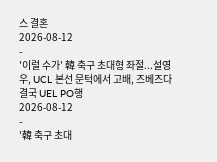스 결혼
2026-08-12
-
'이럴 수가' 韓 축구 초대형 좌절...설영우, UCL 본선 문턱에서 고배, 즈베즈다 결국 UEL PO행
2026-08-12
-
'韓 축구 초대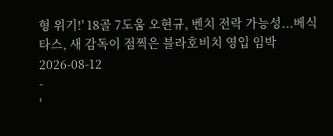형 위기!' 18골 7도움 오현규, 벤치 전락 가능성...베식타스, 새 감독이 점찍은 블라호비치 영입 임박
2026-08-12
-
'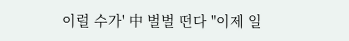이럴 수가' 中 벌벌 떤다 "이제 일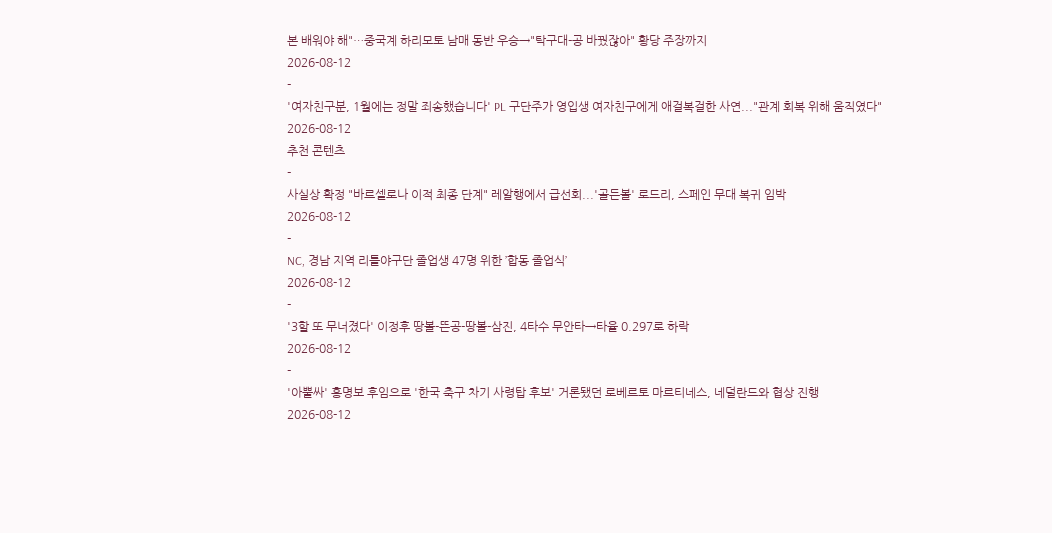본 배워야 해"…중국계 하리모토 남매 동반 우승→"탁구대-공 바꿨잖아" 황당 주장까지
2026-08-12
-
'여자친구분, 1월에는 정말 죄송했습니다' PL 구단주가 영입생 여자친구에게 애걸복걸한 사연..."관계 회복 위해 움직였다"
2026-08-12
추천 콘텐츠
-
사실상 확정 "바르셀로나 이적 최종 단계" 레알행에서 급선회...'골든볼' 로드리, 스페인 무대 복귀 임박
2026-08-12
-
NC, 경남 지역 리틀야구단 졸업생 47명 위한 ’합동 졸업식’
2026-08-12
-
'3할 또 무너졌다' 이정후 땅볼-뜬공-땅볼-삼진, 4타수 무안타→타율 0.297로 하락
2026-08-12
-
'아뿔싸' 홍명보 후임으로 '한국 축구 차기 사령탑 후보' 거론됐던 로베르토 마르티네스, 네덜란드와 협상 진행
2026-08-12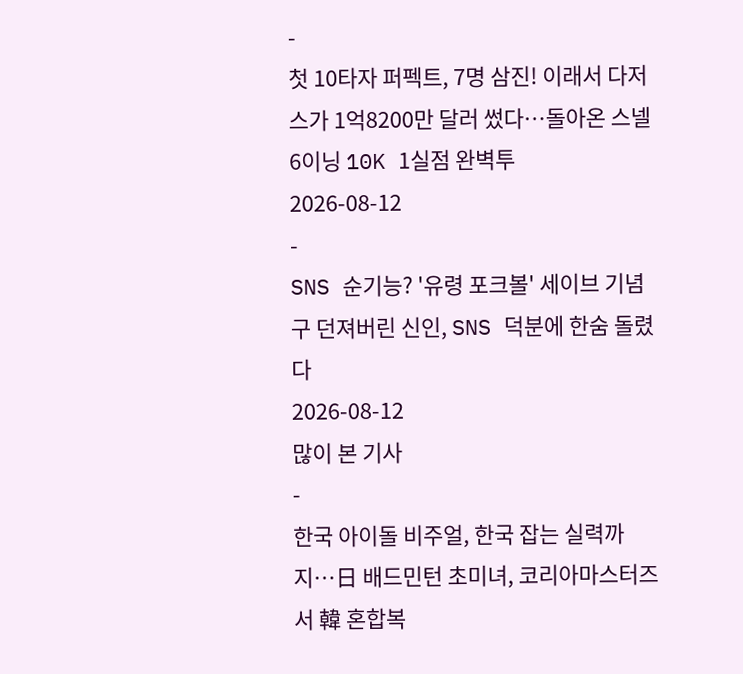-
첫 10타자 퍼펙트, 7명 삼진! 이래서 다저스가 1억8200만 달러 썼다…돌아온 스넬 6이닝 10K 1실점 완벽투
2026-08-12
-
SNS 순기능? '유령 포크볼' 세이브 기념구 던져버린 신인, SNS 덕분에 한숨 돌렸다
2026-08-12
많이 본 기사
-
한국 아이돌 비주얼, 한국 잡는 실력까지…日 배드민턴 초미녀, 코리아마스터즈서 韓 혼합복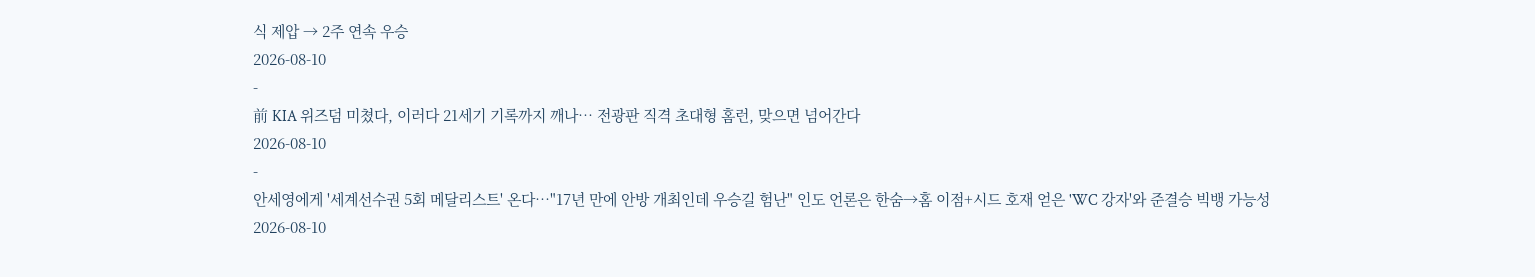식 제압 → 2주 연속 우승
2026-08-10
-
前 KIA 위즈덤 미쳤다, 이러다 21세기 기록까지 깨나… 전광판 직격 초대형 홈런, 맞으면 넘어간다
2026-08-10
-
안세영에게 '세계선수권 5회 메달리스트' 온다…"17년 만에 안방 개최인데 우승길 험난" 인도 언론은 한숨→홈 이점+시드 호재 얻은 'WC 강자'와 준결승 빅뱅 가능성
2026-08-10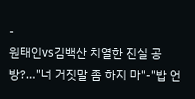-
원태인vs김백산 치열한 진실 공방?…"너 거짓말 좀 하지 마"-"밥 언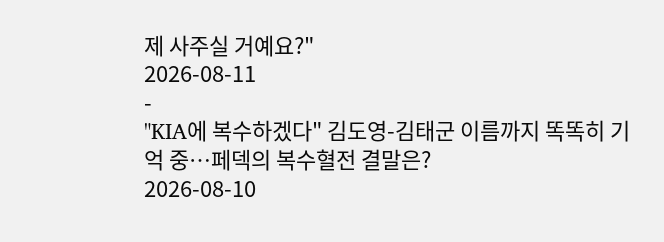제 사주실 거예요?"
2026-08-11
-
"KIA에 복수하겠다" 김도영-김태군 이름까지 똑똑히 기억 중…페덱의 복수혈전 결말은?
2026-08-10